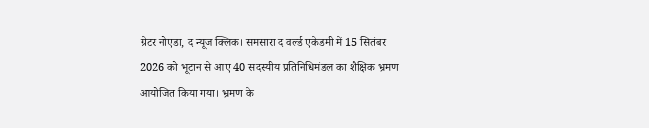ग्रेटर नोएडा, द न्यूज क्लिक। समसारा द वर्ल्ड एकेडमी में 15 सितंबर 2026 को भूटान से आए 40 सदस्यीय प्रतिनिधिमंडल का शैक्षिक भ्रमण आयोजित किया गया। भ्रमण के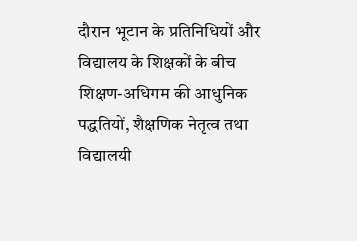दौरान भूटान के प्रतिनिधियों और विद्यालय के शिक्षकों के बीच शिक्षण-अधिगम की आधुनिक पद्धतियों, शैक्षणिक नेतृत्व तथा विद्यालयी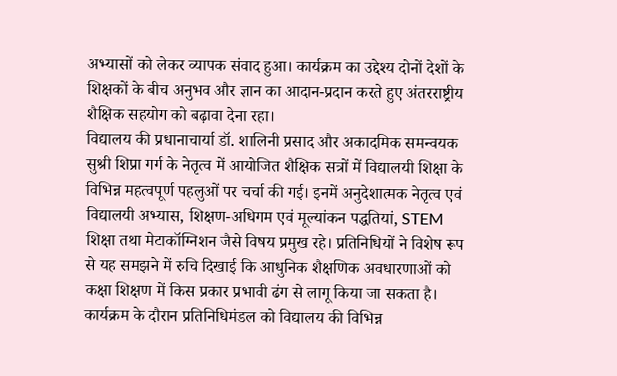अभ्यासों को लेकर व्यापक संवाद हुआ। कार्यक्रम का उद्देश्य दोनों देशों के शिक्षकों के बीच अनुभव और ज्ञान का आदान-प्रदान करते हुए अंतरराष्ट्रीय शैक्षिक सहयोग को बढ़ावा देना रहा।
विद्यालय की प्रधानाचार्या डॉ. शालिनी प्रसाद और अकादमिक समन्वयक सुश्री शिप्रा गर्ग के नेतृत्व में आयोजित शैक्षिक सत्रों में विद्यालयी शिक्षा के विभिन्न महत्वपूर्ण पहलुओं पर चर्चा की गई। इनमें अनुदेशात्मक नेतृत्व एवं विद्यालयी अभ्यास, शिक्षण-अधिगम एवं मूल्यांकन पद्धतियां, STEM शिक्षा तथा मेटाकॉग्निशन जैसे विषय प्रमुख रहे। प्रतिनिधियों ने विशेष रूप से यह समझने में रुचि दिखाई कि आधुनिक शैक्षणिक अवधारणाओं को कक्षा शिक्षण में किस प्रकार प्रभावी ढंग से लागू किया जा सकता है।
कार्यक्रम के दौरान प्रतिनिधिमंडल को विद्यालय की विभिन्न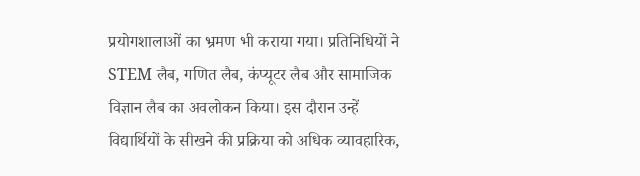प्रयोगशालाओं का भ्रमण भी कराया गया। प्रतिनिधियों ने STEM लैब, गणित लैब, कंप्यूटर लैब और सामाजिक विज्ञान लैब का अवलोकन किया। इस दौरान उन्हें विद्यार्थियों के सीखने की प्रक्रिया को अधिक व्यावहारिक,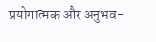प्रयोगात्मक और अनुभव-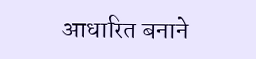आधारित बनाने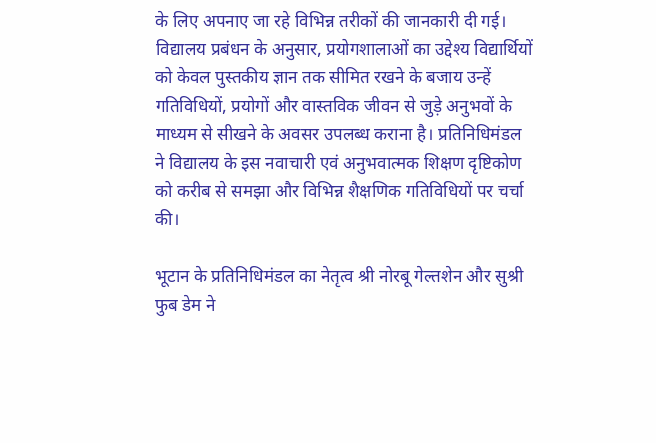के लिए अपनाए जा रहे विभिन्न तरीकों की जानकारी दी गई।
विद्यालय प्रबंधन के अनुसार, प्रयोगशालाओं का उद्देश्य विद्यार्थियों को केवल पुस्तकीय ज्ञान तक सीमित रखने के बजाय उन्हें गतिविधियों, प्रयोगों और वास्तविक जीवन से जुड़े अनुभवों के माध्यम से सीखने के अवसर उपलब्ध कराना है। प्रतिनिधिमंडल ने विद्यालय के इस नवाचारी एवं अनुभवात्मक शिक्षण दृष्टिकोण को करीब से समझा और विभिन्न शैक्षणिक गतिविधियों पर चर्चा की।

भूटान के प्रतिनिधिमंडल का नेतृत्व श्री नोरबू गेल्तशेन और सुश्री फुब डेम ने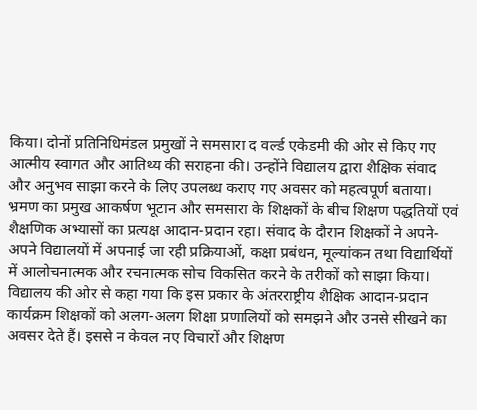किया। दोनों प्रतिनिधिमंडल प्रमुखों ने समसारा द वर्ल्ड एकेडमी की ओर से किए गए आत्मीय स्वागत और आतिथ्य की सराहना की। उन्होंने विद्यालय द्वारा शैक्षिक संवाद और अनुभव साझा करने के लिए उपलब्ध कराए गए अवसर को महत्वपूर्ण बताया।
भ्रमण का प्रमुख आकर्षण भूटान और समसारा के शिक्षकों के बीच शिक्षण पद्धतियों एवं शैक्षणिक अभ्यासों का प्रत्यक्ष आदान-प्रदान रहा। संवाद के दौरान शिक्षकों ने अपने-अपने विद्यालयों में अपनाई जा रही प्रक्रियाओं, कक्षा प्रबंधन, मूल्यांकन तथा विद्यार्थियों में आलोचनात्मक और रचनात्मक सोच विकसित करने के तरीकों को साझा किया।
विद्यालय की ओर से कहा गया कि इस प्रकार के अंतरराष्ट्रीय शैक्षिक आदान-प्रदान कार्यक्रम शिक्षकों को अलग-अलग शिक्षा प्रणालियों को समझने और उनसे सीखने का अवसर देते हैं। इससे न केवल नए विचारों और शिक्षण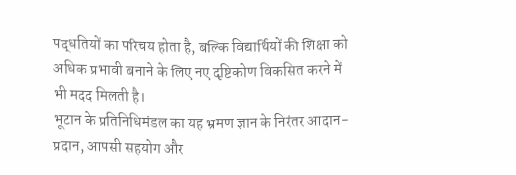पद्धतियों का परिचय होता है, बल्कि विद्यार्थियों की शिक्षा को अधिक प्रभावी बनाने के लिए नए दृष्टिकोण विकसित करने में भी मदद मिलती है।
भूटान के प्रतिनिधिमंडल का यह भ्रमण ज्ञान के निरंतर आदान-प्रदान, आपसी सहयोग और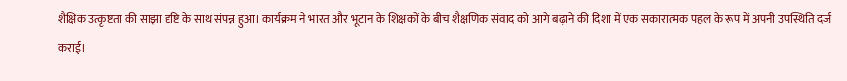शैक्षिक उत्कृष्टता की साझा दृष्टि के साथ संपन्न हुआ। कार्यक्रम ने भारत और भूटान के शिक्षकों के बीच शैक्षणिक संवाद को आगे बढ़ाने की दिशा में एक सकारात्मक पहल के रूप में अपनी उपस्थिति दर्ज कराई।